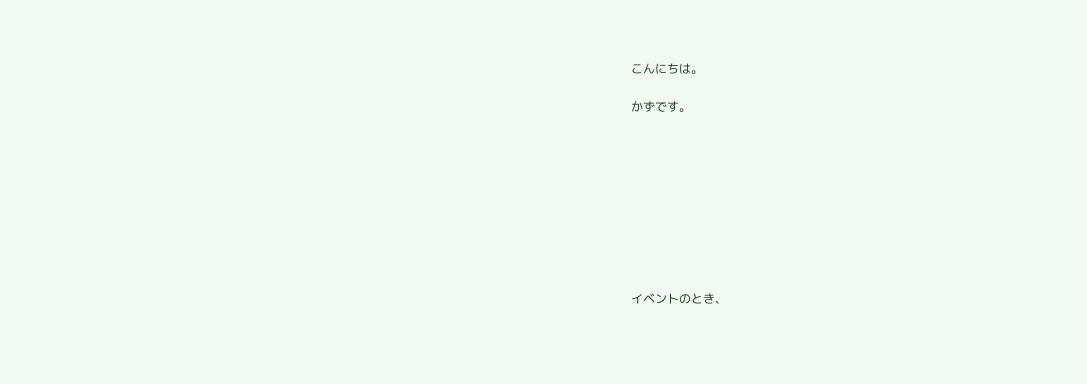こんにちは。

かずです。









イベントのとき、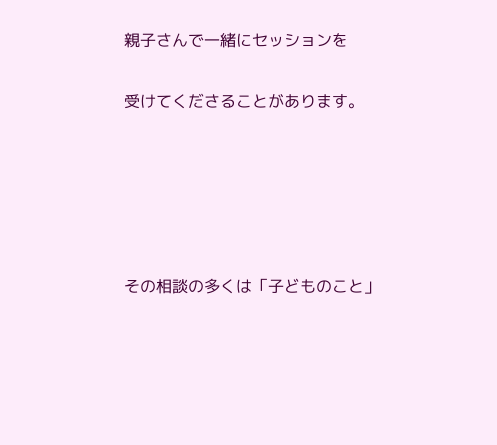親子さんで一緒にセッションを

受けてくださることがあります。





その相談の多くは「子どものこと」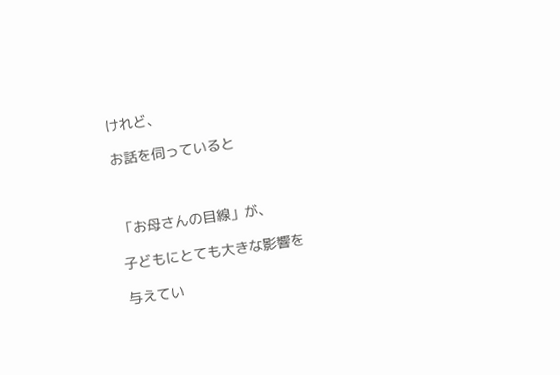けれど、

お話を伺っていると



「お母さんの目線」が、

子どもにとても大きな影響を

与えてい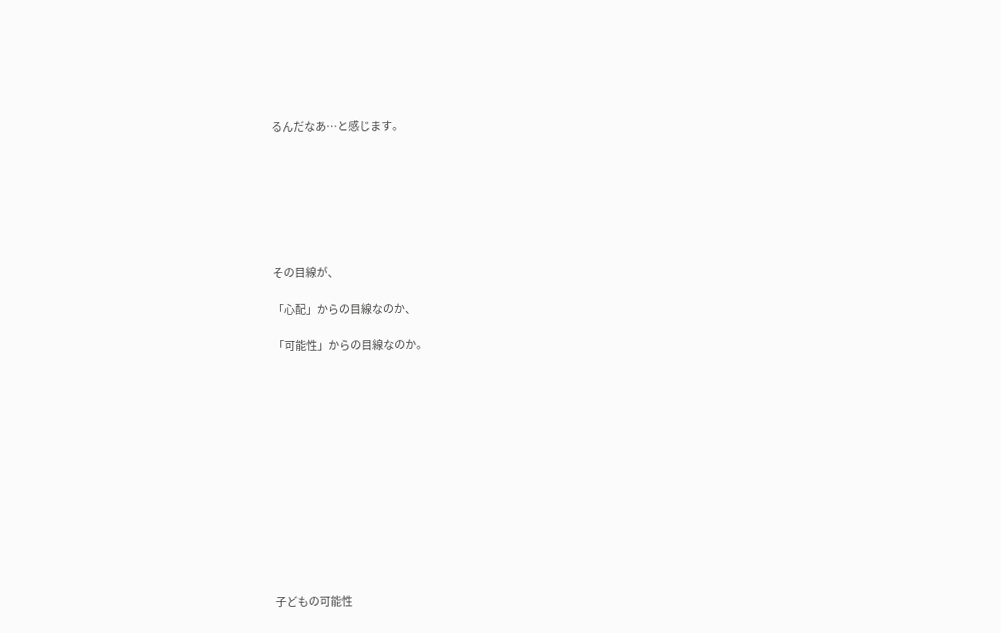るんだなあ…と感じます。







その目線が、

「心配」からの目線なのか、

「可能性」からの目線なのか。













子どもの可能性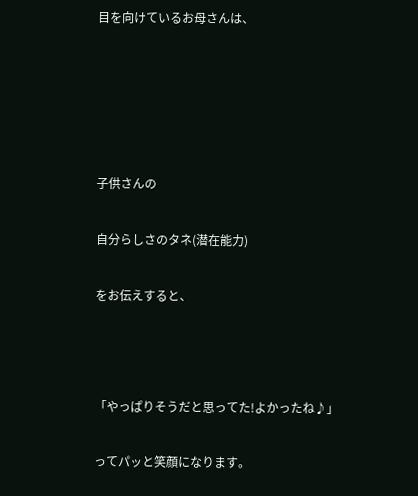目を向けているお母さんは、





子供さんの

自分らしさのタネ(潜在能力)

をお伝えすると、



「やっぱりそうだと思ってた!よかったね♪」

ってパッと笑顔になります。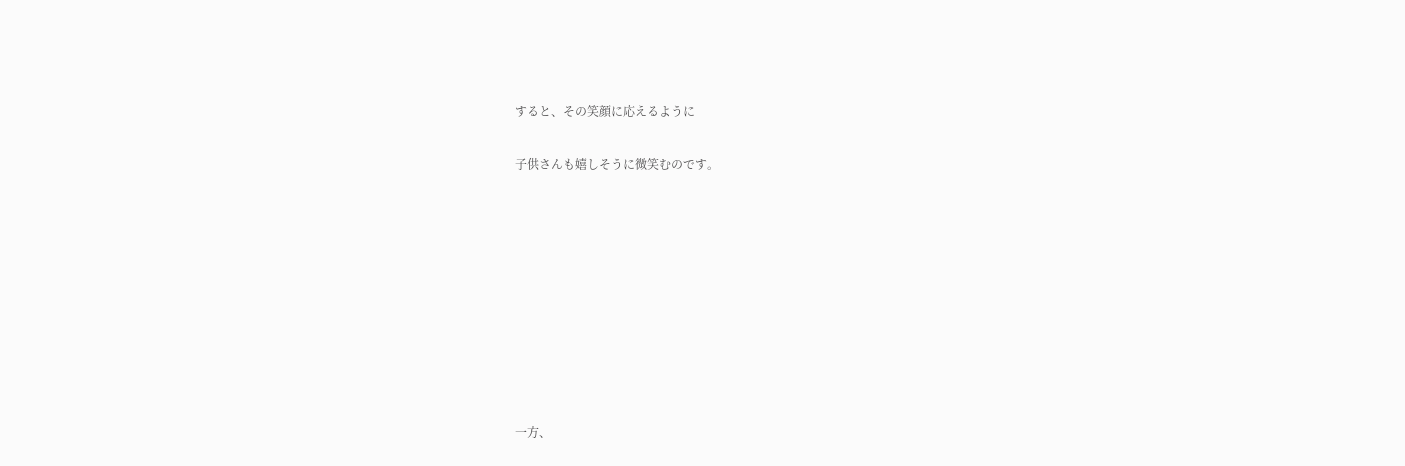すると、その笑顔に応えるように

子供さんも嬉しそうに微笑むのです。









一方、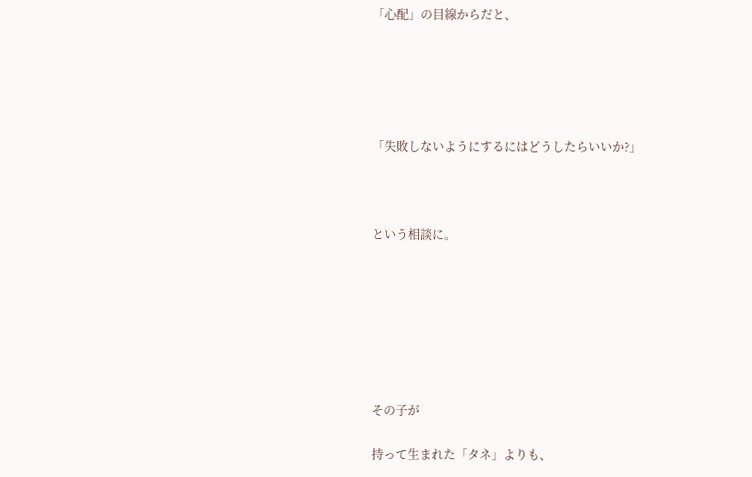「心配」の目線からだと、





「失敗しないようにするにはどうしたらいいか?」



という相談に。







その子が

持って生まれた「タネ」よりも、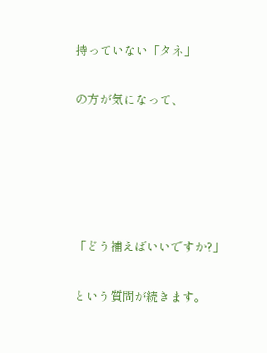持っていない「タネ」

の方が気になって、





「どう補えばいいですか?」

という質問が続きます。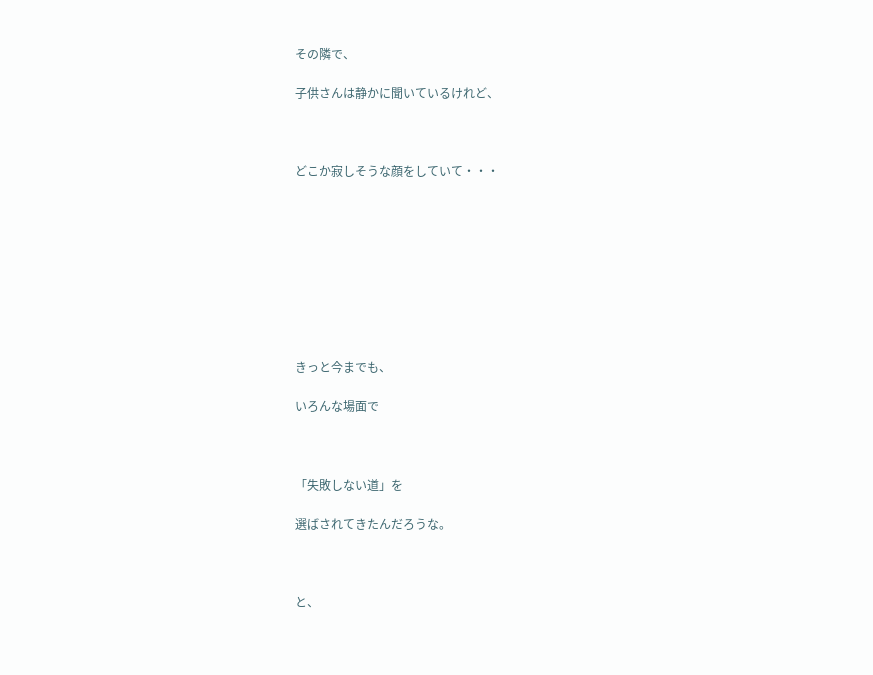その隣で、

子供さんは静かに聞いているけれど、



どこか寂しそうな顔をしていて・・・









きっと今までも、

いろんな場面で



「失敗しない道」を

選ばされてきたんだろうな。



と、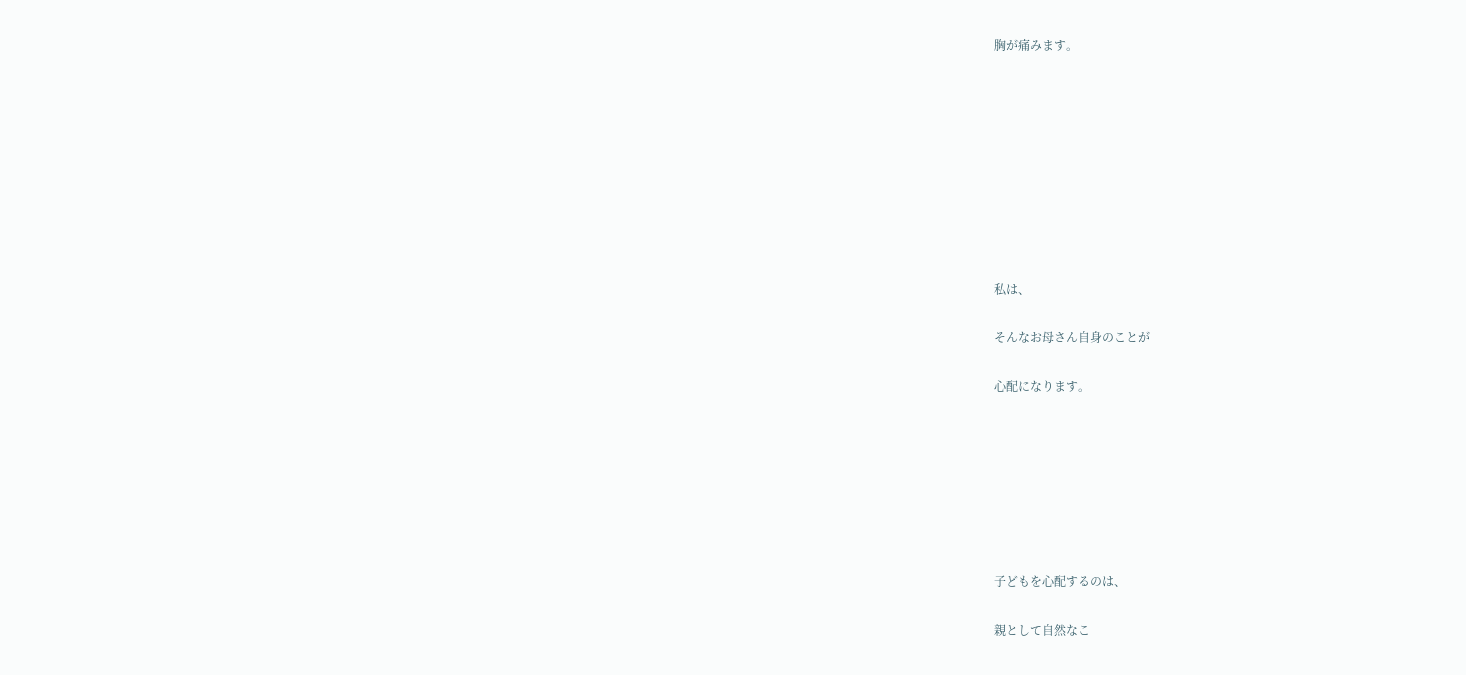胸が痛みます。









私は、

そんなお母さん自身のことが

心配になります。







子どもを心配するのは、

親として自然なこ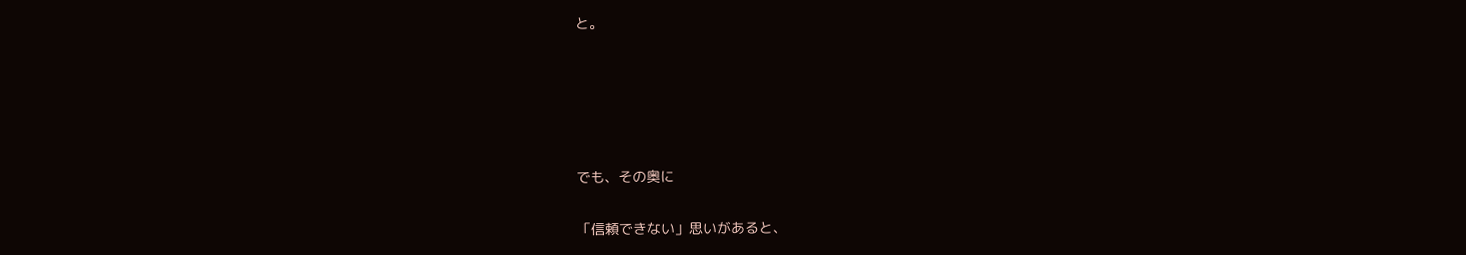と。





でも、その奥に

「信頼できない」思いがあると、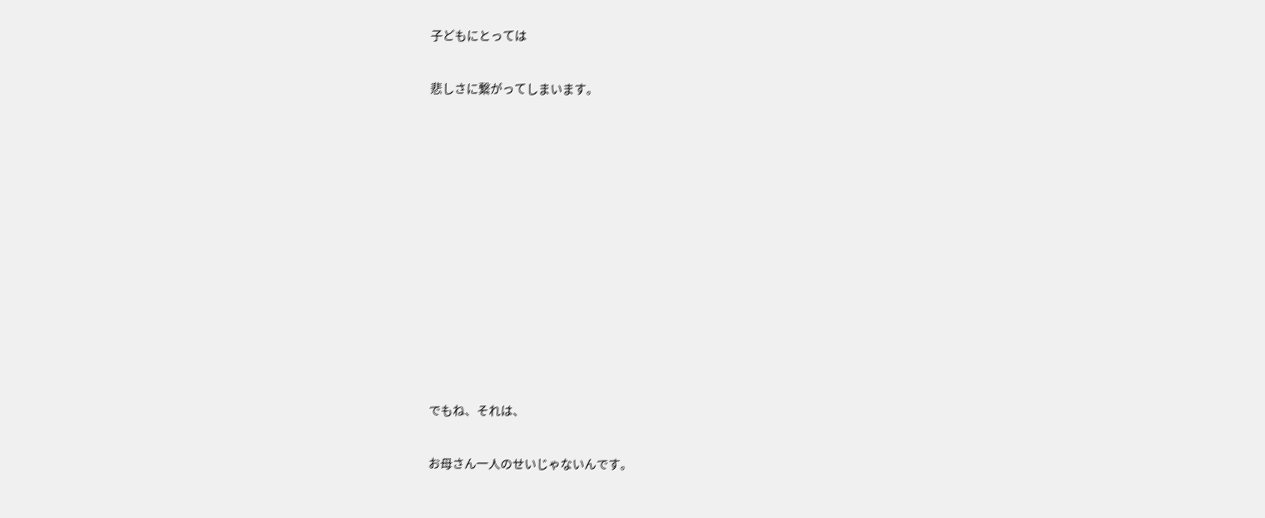子どもにとっては

悲しさに繋がってしまいます。











でもね、それは、

お母さん一人のせいじゃないんです。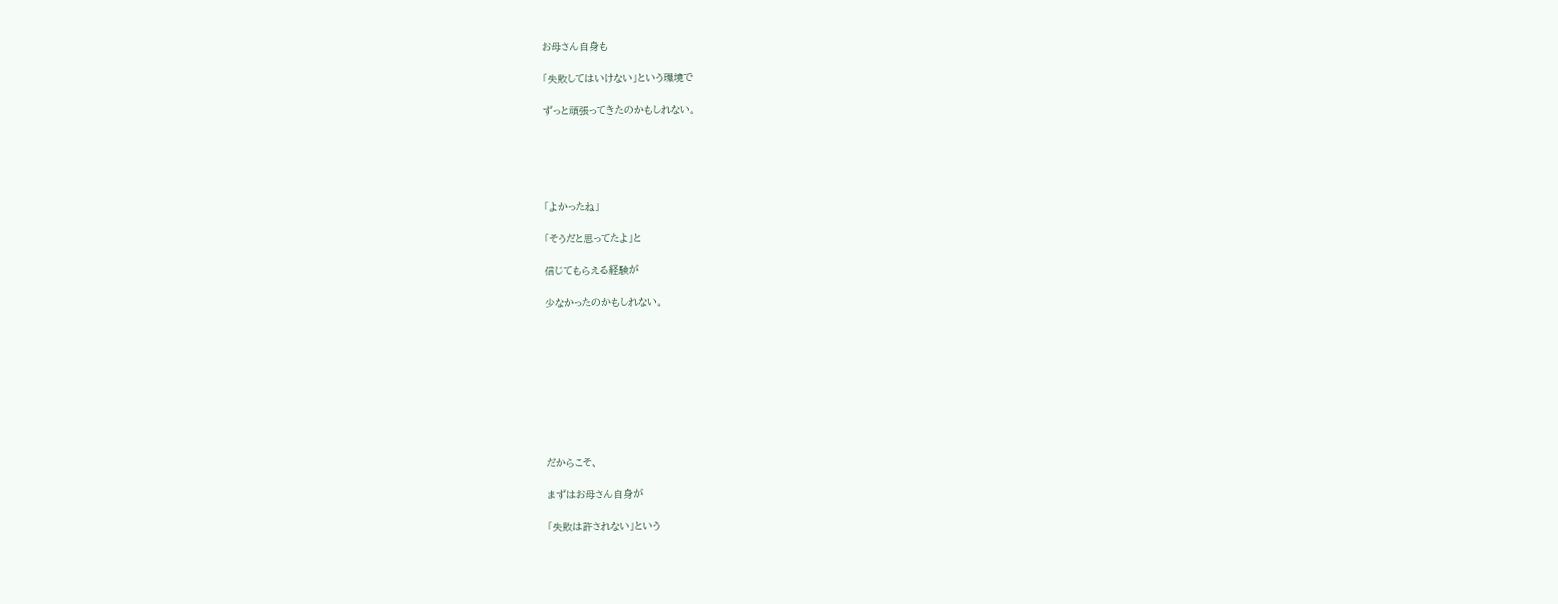お母さん自身も

「失敗してはいけない」という環境で

ずっと頑張ってきたのかもしれない。





「よかったね」

「そうだと思ってたよ」と

信じてもらえる経験が

少なかったのかもしれない。









だからこそ、

まずはお母さん自身が

「失敗は許されない」という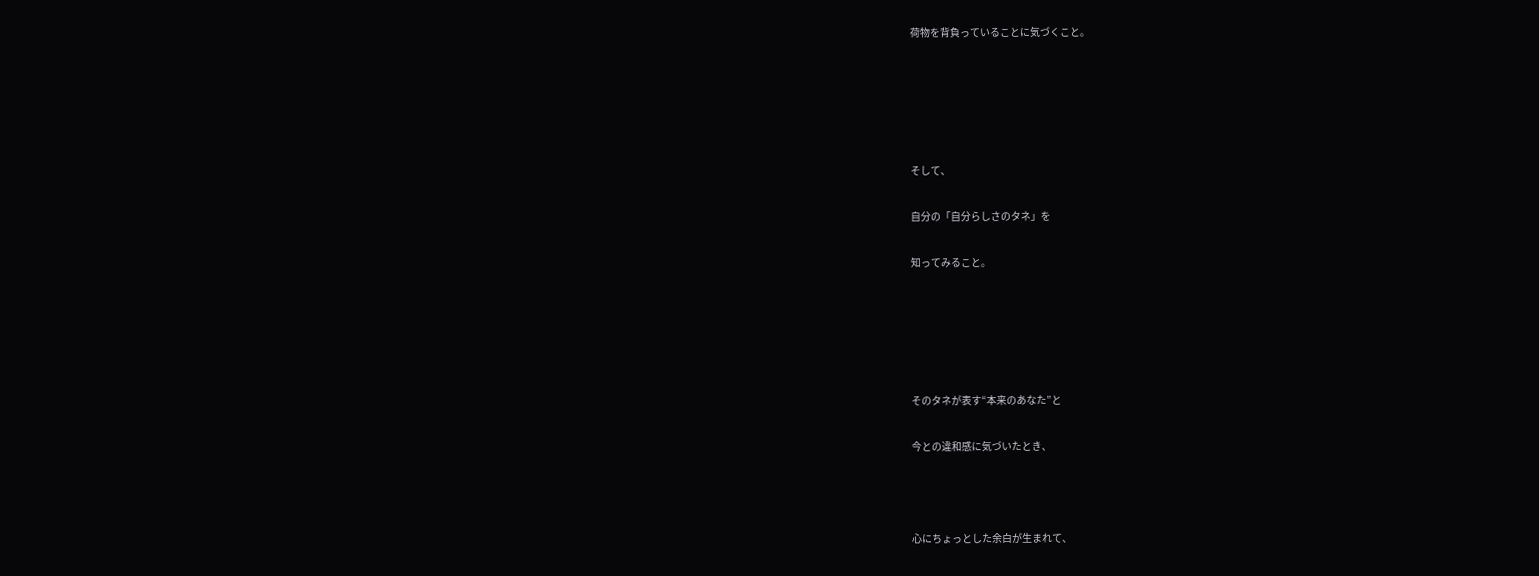荷物を背負っていることに気づくこと。





そして、

自分の「自分らしさのタネ」を

知ってみること。





そのタネが表す“本来のあなた”と

今との違和感に気づいたとき、



心にちょっとした余白が生まれて、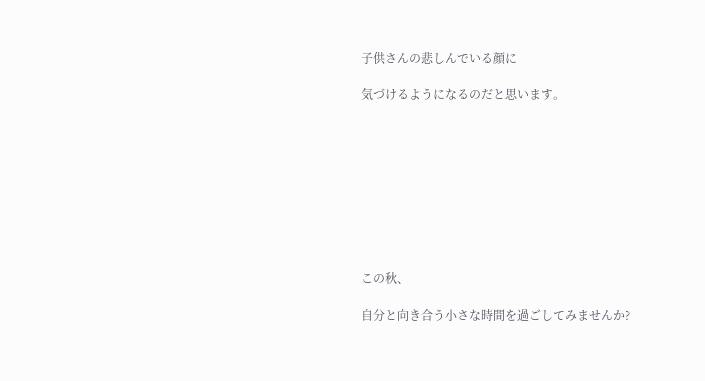子供さんの悲しんでいる顔に

気づけるようになるのだと思います。









この秋、

自分と向き合う小さな時間を過ごしてみませんか?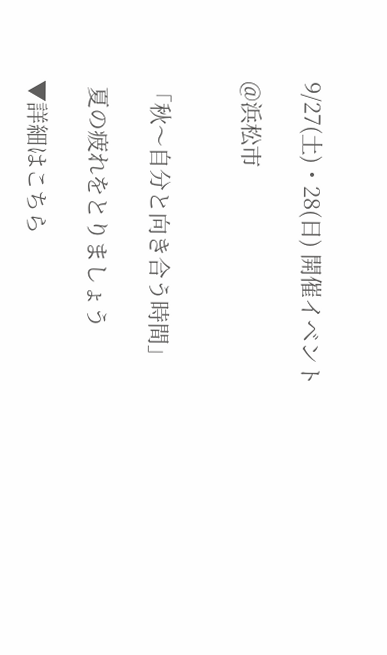9/27(土)・28(日) 開催イベント

@浜松市


「秋〜自分と向き合う時間」

 夏の疲れをとりましょう

▼詳細はこちら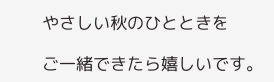やさしい秋のひとときを

ご一緒できたら嬉しいです。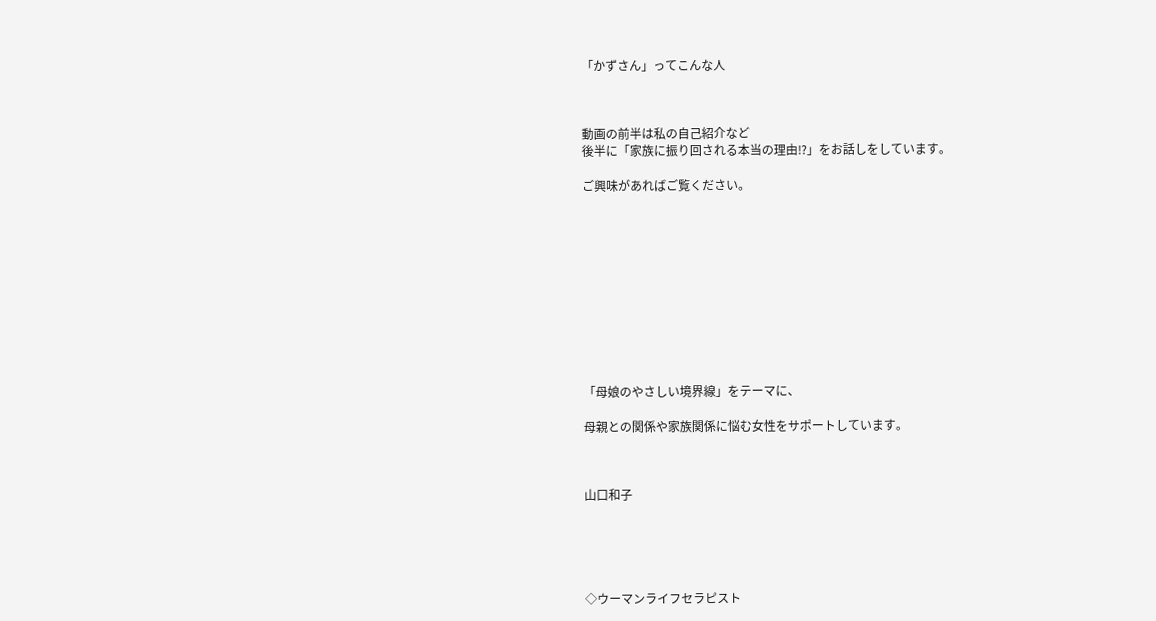「かずさん」ってこんな人



動画の前半は私の自己紹介など
後半に「家族に振り回される本当の理由⁉」をお話しをしています。

ご興味があればご覧ください。











「母娘のやさしい境界線」をテーマに、

母親との関係や家族関係に悩む女性をサポートしています。



山口和子





◇ウーマンライフセラピスト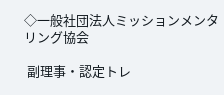◇一般社団法人ミッションメンタリング協会

 副理事・認定トレ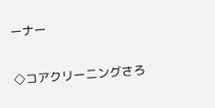ーナー

◇コアクリーニングさろ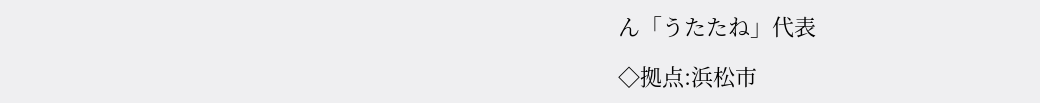ん「うたたね」代表

◇拠点:浜松市